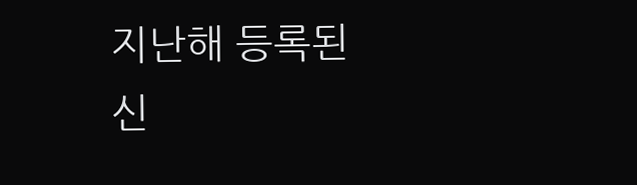지난해 등록된 신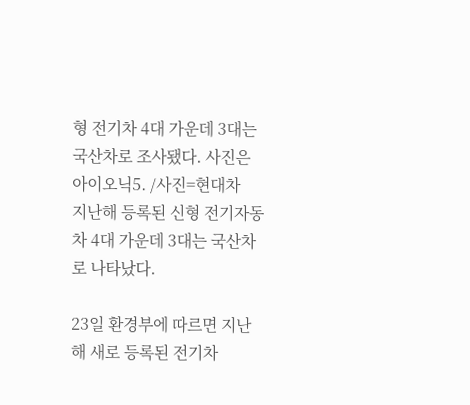형 전기차 4대 가운데 3대는 국산차로 조사됐다. 사진은 아이오닉5. /사진=현대차
지난해 등록된 신형 전기자동차 4대 가운데 3대는 국산차로 나타났다.

23일 환경부에 따르면 지난해 새로 등록된 전기차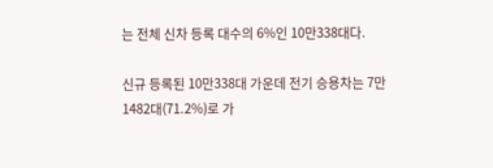는 전체 신차 등록 대수의 6%인 10만338대다.

신규 등록된 10만338대 가운데 전기 승용차는 7만1482대(71.2%)로 가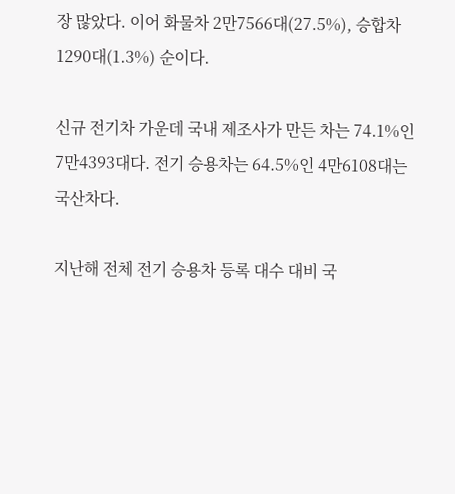장 많았다. 이어 화물차 2만7566대(27.5%), 승합차 1290대(1.3%) 순이다.

신규 전기차 가운데 국내 제조사가 만든 차는 74.1%인 7만4393대다. 전기 승용차는 64.5%인 4만6108대는 국산차다.

지난해 전체 전기 승용차 등록 대수 대비 국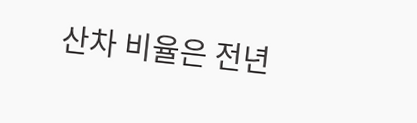산차 비율은 전년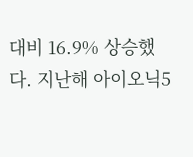대비 16.9% 상승했다. 지난해 아이오닉5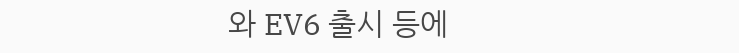와 EV6 출시 등에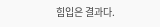힘입은 결과다.